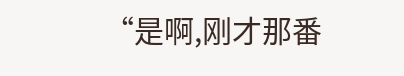“是啊,刚才那番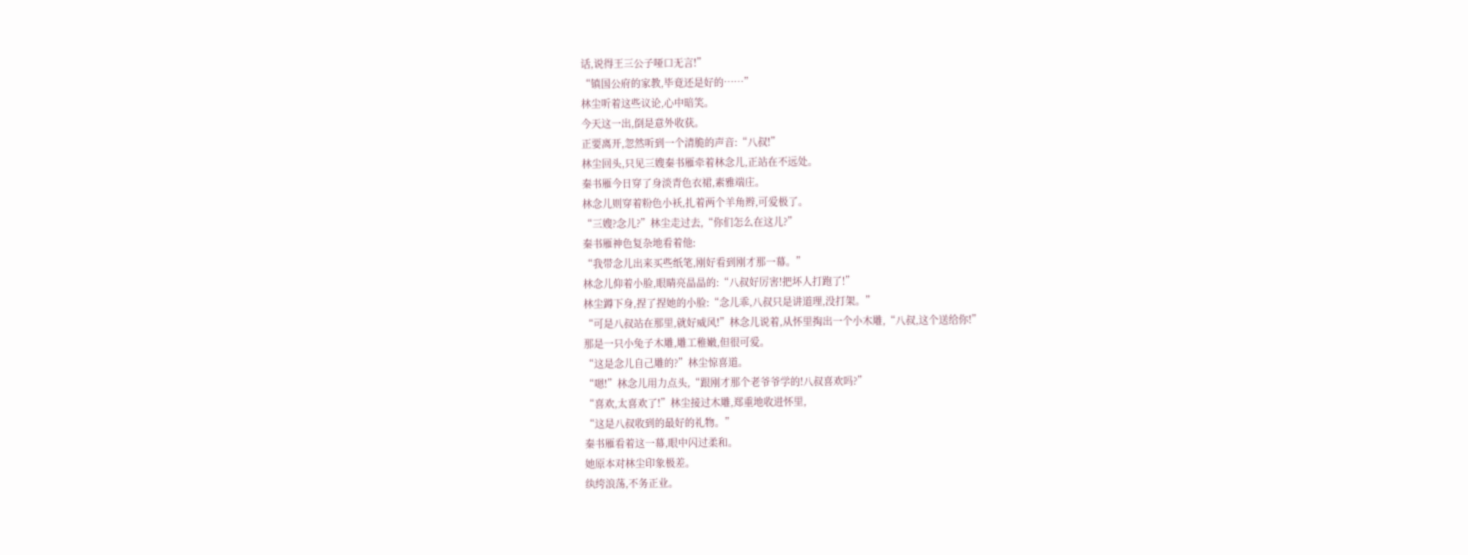话,说得王三公子哑口无言!”
“镇国公府的家教,毕竟还是好的……”
林尘听着这些议论,心中暗笑。
今天这一出,倒是意外收获。
正要离开,忽然听到一个清脆的声音:“八叔!”
林尘回头,只见三嫂秦书雁牵着林念儿,正站在不远处。
秦书雁今日穿了身淡青色衣裙,素雅端庄。
林念儿则穿着粉色小袄,扎着两个羊角辫,可爱极了。
“三嫂?念儿?”林尘走过去,“你们怎么在这儿?”
秦书雁神色复杂地看着他:
“我带念儿出来买些纸笔,刚好看到刚才那一幕。”
林念儿仰着小脸,眼睛亮晶晶的:“八叔好厉害!把坏人打跑了!”
林尘蹲下身,捏了捏她的小脸:“念儿乖,八叔只是讲道理,没打架。”
“可是八叔站在那里,就好威风!”林念儿说着,从怀里掏出一个小木雕,“八叔,这个送给你!”
那是一只小兔子木雕,雕工稚嫩,但很可爱。
“这是念儿自己雕的?”林尘惊喜道。
“嗯!”林念儿用力点头,“跟刚才那个老爷爷学的!八叔喜欢吗?”
“喜欢,太喜欢了!”林尘接过木雕,郑重地收进怀里,
“这是八叔收到的最好的礼物。”
秦书雁看着这一幕,眼中闪过柔和。
她原本对林尘印象极差。
纨绔浪荡,不务正业。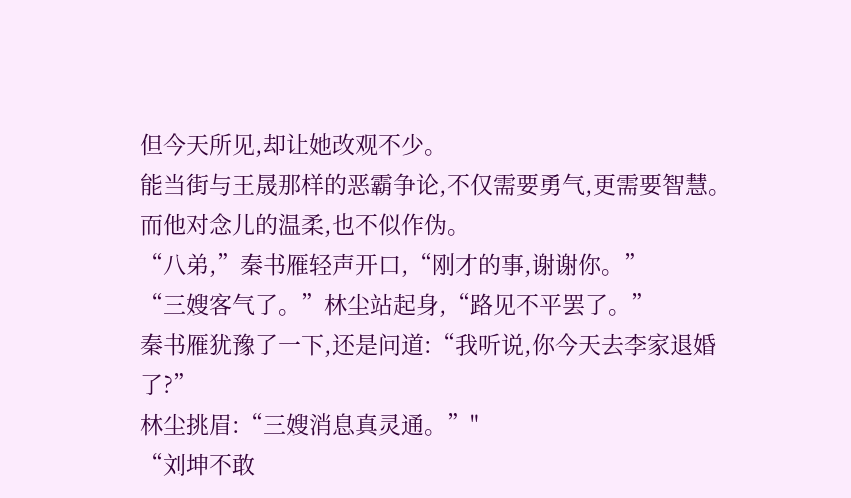但今天所见,却让她改观不少。
能当街与王晟那样的恶霸争论,不仅需要勇气,更需要智慧。
而他对念儿的温柔,也不似作伪。
“八弟,”秦书雁轻声开口,“刚才的事,谢谢你。”
“三嫂客气了。”林尘站起身,“路见不平罢了。”
秦书雁犹豫了一下,还是问道:“我听说,你今天去李家退婚了?”
林尘挑眉:“三嫂消息真灵通。”"
“刘坤不敢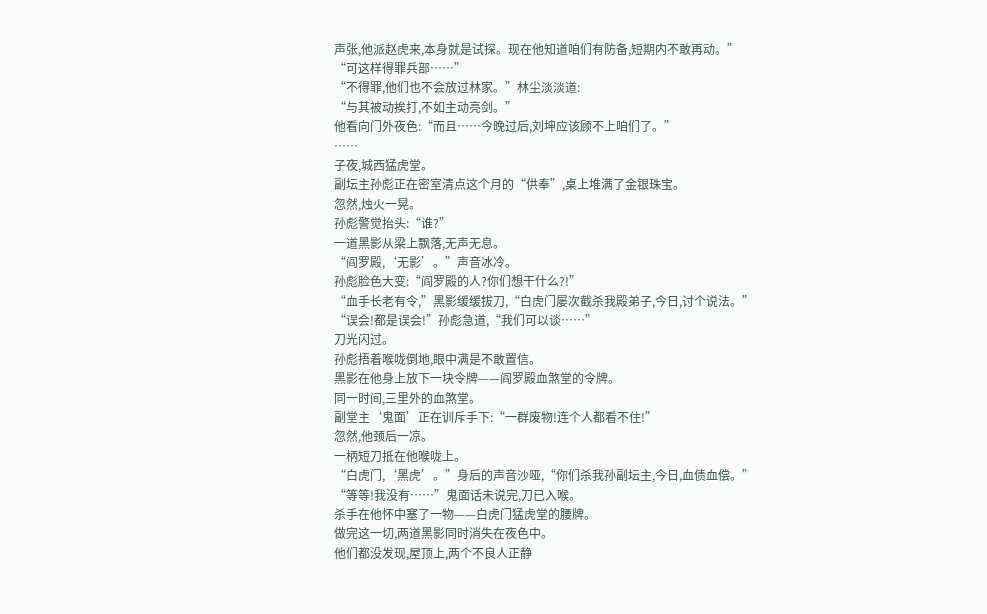声张,他派赵虎来,本身就是试探。现在他知道咱们有防备,短期内不敢再动。”
“可这样得罪兵部……”
“不得罪,他们也不会放过林家。”林尘淡淡道:
“与其被动挨打,不如主动亮剑。”
他看向门外夜色:“而且……今晚过后,刘坤应该顾不上咱们了。”
……
子夜,城西猛虎堂。
副坛主孙彪正在密室清点这个月的“供奉”,桌上堆满了金银珠宝。
忽然,烛火一晃。
孙彪警觉抬头:“谁?”
一道黑影从梁上飘落,无声无息。
“阎罗殿,‘无影’。”声音冰冷。
孙彪脸色大变:“阎罗殿的人?你们想干什么?!”
“血手长老有令,”黑影缓缓拔刀,“白虎门屡次截杀我殿弟子,今日,讨个说法。”
“误会!都是误会!”孙彪急道,“我们可以谈……”
刀光闪过。
孙彪捂着喉咙倒地,眼中满是不敢置信。
黑影在他身上放下一块令牌——阎罗殿血煞堂的令牌。
同一时间,三里外的血煞堂。
副堂主‘鬼面’正在训斥手下:“一群废物!连个人都看不住!”
忽然,他颈后一凉。
一柄短刀抵在他喉咙上。
“白虎门,‘黑虎’。”身后的声音沙哑,“你们杀我孙副坛主,今日,血债血偿。”
“等等!我没有……”鬼面话未说完,刀已入喉。
杀手在他怀中塞了一物——白虎门猛虎堂的腰牌。
做完这一切,两道黑影同时消失在夜色中。
他们都没发现,屋顶上,两个不良人正静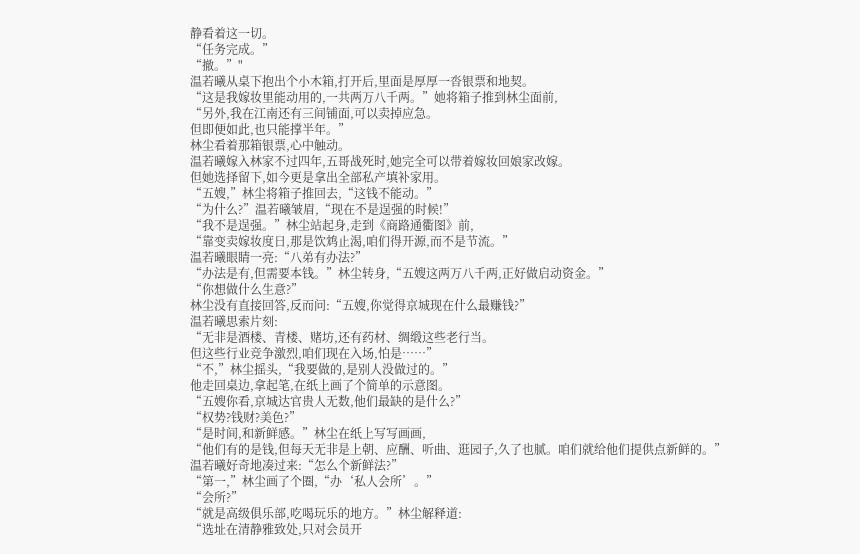静看着这一切。
“任务完成。”
“撤。”"
温若曦从桌下抱出个小木箱,打开后,里面是厚厚一沓银票和地契。
“这是我嫁妆里能动用的,一共两万八千两。”她将箱子推到林尘面前,
“另外,我在江南还有三间铺面,可以卖掉应急。
但即便如此,也只能撑半年。”
林尘看着那箱银票,心中触动。
温若曦嫁入林家不过四年,五哥战死时,她完全可以带着嫁妆回娘家改嫁。
但她选择留下,如今更是拿出全部私产填补家用。
“五嫂,”林尘将箱子推回去,“这钱不能动。”
“为什么?”温若曦皱眉,“现在不是逞强的时候!”
“我不是逞强。”林尘站起身,走到《商路通衢图》前,
“靠变卖嫁妆度日,那是饮鸩止渴,咱们得开源,而不是节流。”
温若曦眼睛一亮:“八弟有办法?”
“办法是有,但需要本钱。”林尘转身,“五嫂这两万八千两,正好做启动资金。”
“你想做什么生意?”
林尘没有直接回答,反而问:“五嫂,你觉得京城现在什么最赚钱?”
温若曦思索片刻:
“无非是酒楼、青楼、赌坊,还有药材、绸缎这些老行当。
但这些行业竞争激烈,咱们现在入场,怕是……”
“不,”林尘摇头,“我要做的,是别人没做过的。”
他走回桌边,拿起笔,在纸上画了个简单的示意图。
“五嫂你看,京城达官贵人无数,他们最缺的是什么?”
“权势?钱财?美色?”
“是时间,和新鲜感。”林尘在纸上写写画画,
“他们有的是钱,但每天无非是上朝、应酬、听曲、逛园子,久了也腻。咱们就给他们提供点新鲜的。”
温若曦好奇地凑过来:“怎么个新鲜法?”
“第一,”林尘画了个圈,“办‘私人会所’。”
“会所?”
“就是高级俱乐部,吃喝玩乐的地方。”林尘解释道:
“选址在清静雅致处,只对会员开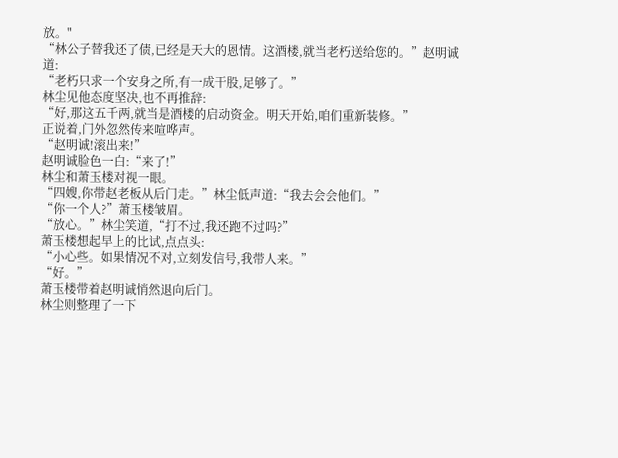放。"
“林公子替我还了债,已经是天大的恩情。这酒楼,就当老朽送给您的。”赵明诚道:
“老朽只求一个安身之所,有一成干股,足够了。”
林尘见他态度坚决,也不再推辞:
“好,那这五千两,就当是酒楼的启动资金。明天开始,咱们重新装修。”
正说着,门外忽然传来喧哗声。
“赵明诚!滚出来!”
赵明诚脸色一白:“来了!”
林尘和萧玉楼对视一眼。
“四嫂,你带赵老板从后门走。”林尘低声道:“我去会会他们。”
“你一个人?”萧玉楼皱眉。
“放心。”林尘笑道,“打不过,我还跑不过吗?”
萧玉楼想起早上的比试,点点头:
“小心些。如果情况不对,立刻发信号,我带人来。”
“好。”
萧玉楼带着赵明诚悄然退向后门。
林尘则整理了一下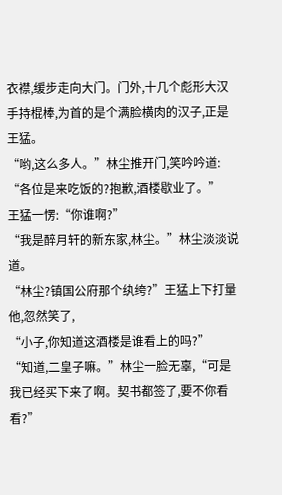衣襟,缓步走向大门。门外,十几个彪形大汉手持棍棒,为首的是个满脸横肉的汉子,正是王猛。
“哟,这么多人。”林尘推开门,笑吟吟道:
“各位是来吃饭的?抱歉,酒楼歇业了。”
王猛一愣:“你谁啊?”
“我是醉月轩的新东家,林尘。”林尘淡淡说道。
“林尘?镇国公府那个纨绔?”王猛上下打量他,忽然笑了,
“小子,你知道这酒楼是谁看上的吗?”
“知道,二皇子嘛。”林尘一脸无辜,“可是我已经买下来了啊。契书都签了,要不你看看?”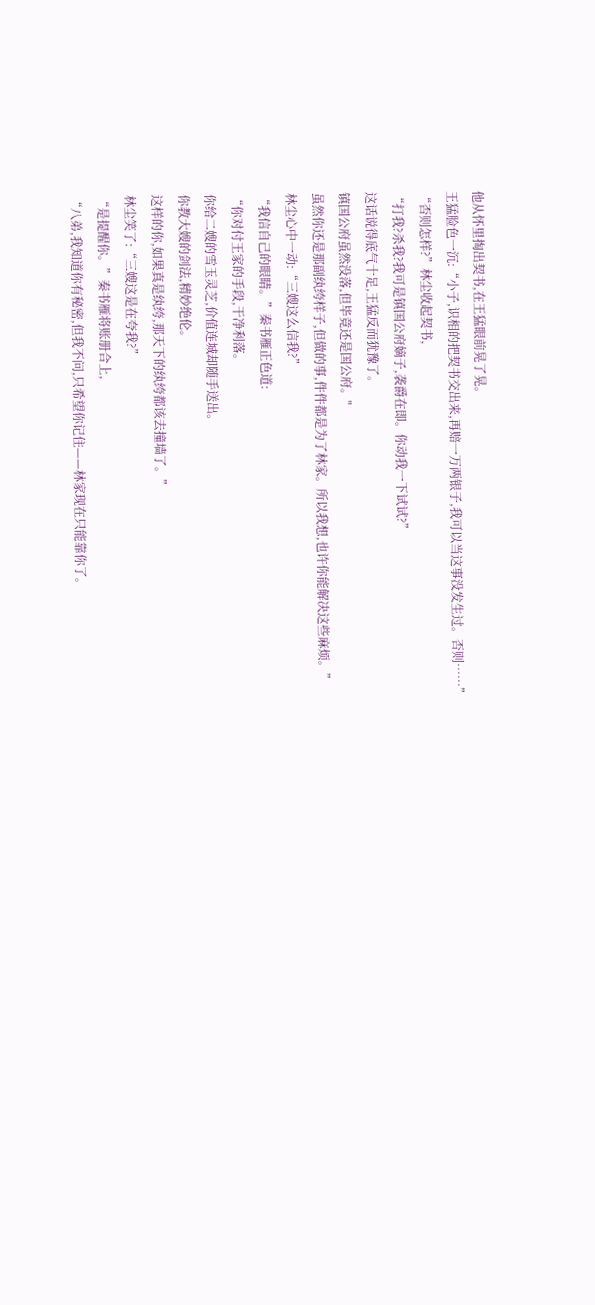他从怀里掏出契书,在王猛眼前晃了晃。
王猛脸色一沉:“小子,识相的把契书交出来,再赔一万两银子,我可以当这事没发生过。否则……”
“否则怎样?”林尘收起契书,
“打我?杀我?我可是镇国公府嫡子,袭爵在即。你动我一下试试?”
这话说得底气十足,王猛反而犹豫了。
镇国公府虽然没落,但毕竟还是国公府。"
虽然你还是那副纨绔样子,但做的事,件件都是为了林家。所以我想,也许你能解决这些麻烦。”
林尘心中一动:“三嫂这么信我?”
“我信自己的眼睛。”秦书雁正色道:
“你对付王家的手段,干净利落。
你给二嫂的雪玉灵芝,价值连城却随手送出。
你教大嫂的剑法,精妙绝伦。
这样的你,如果真是纨绔,那天下的纨绔都该去撞墙了。”
林尘笑了:“三嫂这是在夸我?”
“是提醒你。”秦书雁将账册合上,
“八弟,我知道你有秘密,但我不问,只希望你记住——林家现在只能靠你了。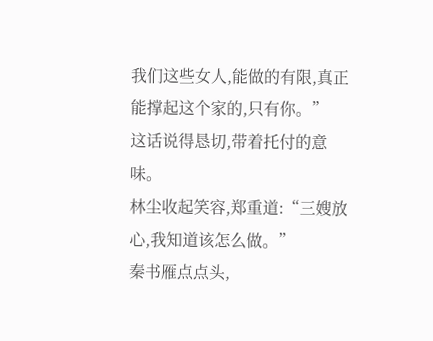我们这些女人,能做的有限,真正能撑起这个家的,只有你。”
这话说得恳切,带着托付的意味。
林尘收起笑容,郑重道:“三嫂放心,我知道该怎么做。”
秦书雁点点头,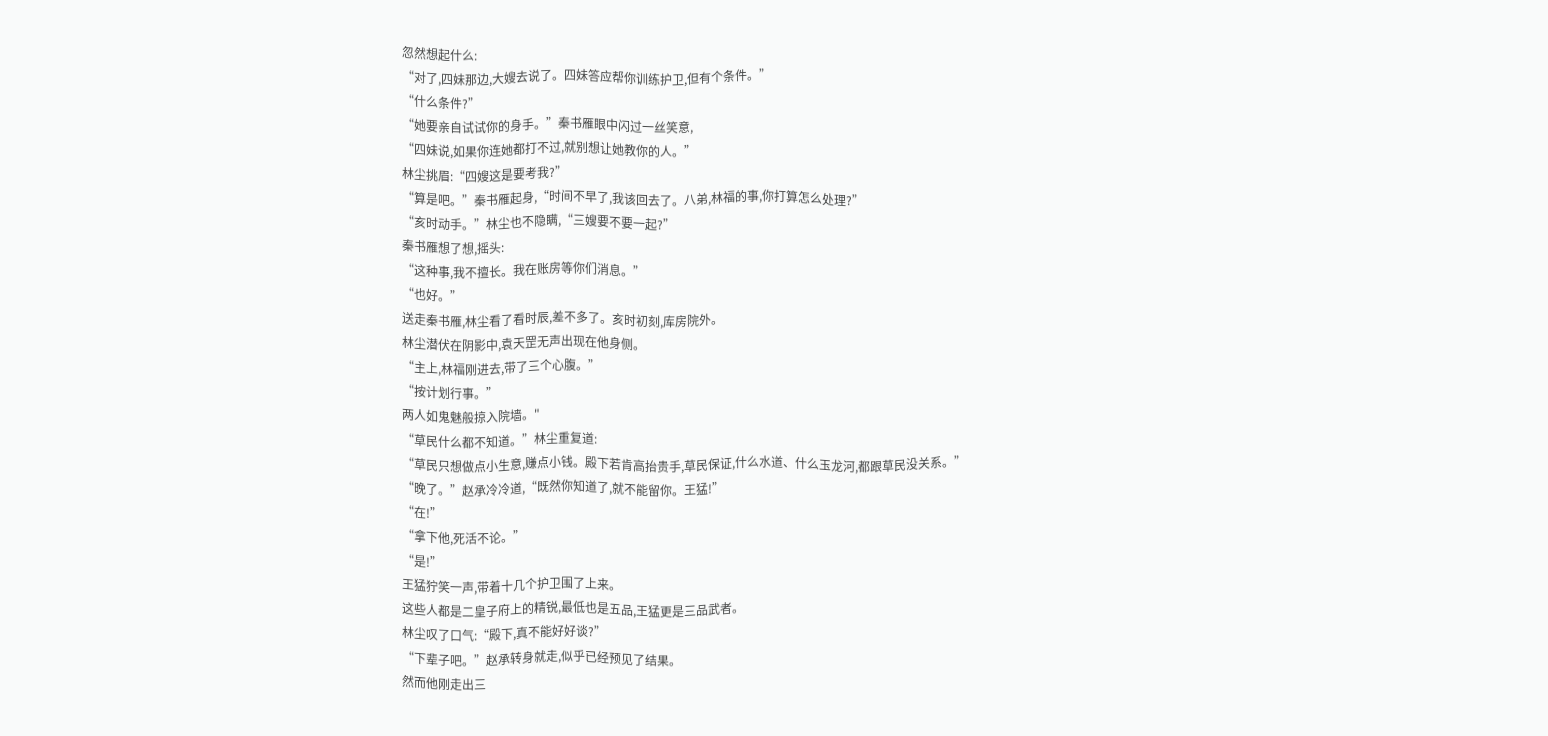忽然想起什么:
“对了,四妹那边,大嫂去说了。四妹答应帮你训练护卫,但有个条件。”
“什么条件?”
“她要亲自试试你的身手。”秦书雁眼中闪过一丝笑意,
“四妹说,如果你连她都打不过,就别想让她教你的人。”
林尘挑眉:“四嫂这是要考我?”
“算是吧。”秦书雁起身,“时间不早了,我该回去了。八弟,林福的事,你打算怎么处理?”
“亥时动手。”林尘也不隐瞒,“三嫂要不要一起?”
秦书雁想了想,摇头:
“这种事,我不擅长。我在账房等你们消息。”
“也好。”
送走秦书雁,林尘看了看时辰,差不多了。亥时初刻,库房院外。
林尘潜伏在阴影中,袁天罡无声出现在他身侧。
“主上,林福刚进去,带了三个心腹。”
“按计划行事。”
两人如鬼魅般掠入院墙。"
“草民什么都不知道。”林尘重复道:
“草民只想做点小生意,赚点小钱。殿下若肯高抬贵手,草民保证,什么水道、什么玉龙河,都跟草民没关系。”
“晚了。”赵承冷冷道,“既然你知道了,就不能留你。王猛!”
“在!”
“拿下他,死活不论。”
“是!”
王猛狞笑一声,带着十几个护卫围了上来。
这些人都是二皇子府上的精锐,最低也是五品,王猛更是三品武者。
林尘叹了口气:“殿下,真不能好好谈?”
“下辈子吧。”赵承转身就走,似乎已经预见了结果。
然而他刚走出三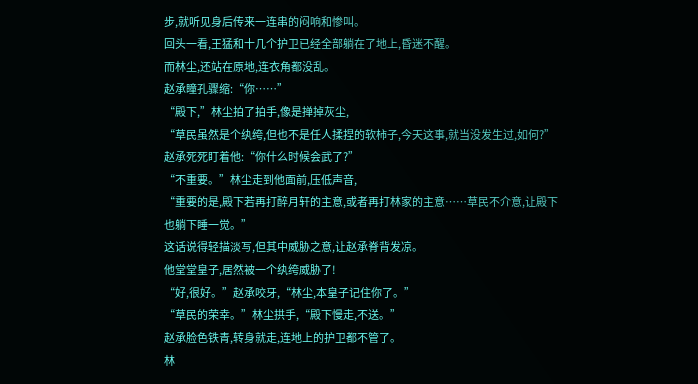步,就听见身后传来一连串的闷响和惨叫。
回头一看,王猛和十几个护卫已经全部躺在了地上,昏迷不醒。
而林尘,还站在原地,连衣角都没乱。
赵承瞳孔骤缩:“你……”
“殿下,”林尘拍了拍手,像是掸掉灰尘,
“草民虽然是个纨绔,但也不是任人揉捏的软柿子,今天这事,就当没发生过,如何?”
赵承死死盯着他:“你什么时候会武了?”
“不重要。”林尘走到他面前,压低声音,
“重要的是,殿下若再打醉月轩的主意,或者再打林家的主意……草民不介意,让殿下也躺下睡一觉。”
这话说得轻描淡写,但其中威胁之意,让赵承脊背发凉。
他堂堂皇子,居然被一个纨绔威胁了!
“好,很好。”赵承咬牙,“林尘,本皇子记住你了。”
“草民的荣幸。”林尘拱手,“殿下慢走,不送。”
赵承脸色铁青,转身就走,连地上的护卫都不管了。
林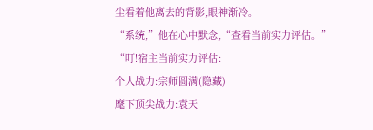尘看着他离去的背影,眼神渐冷。
“系统,”他在心中默念,“查看当前实力评估。”
“叮!宿主当前实力评估:
个人战力:宗师圆满(隐藏)
麾下顶尖战力:袁天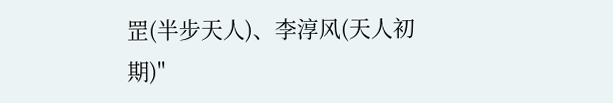罡(半步天人)、李淳风(天人初期)"